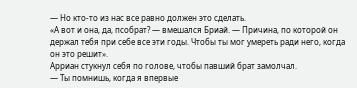— Но кто-то из нас все равно должен это сделать.
«А вот и она, да, псобрат? — вмешался Бриай. — Причина, по которой он держал тебя при себе все эти годы. Чтобы ты мог умереть ради него, когда он это решит».
Арриан стукнул себя по голове, чтобы павший брат замолчал.
— Ты помнишь, когда я впервые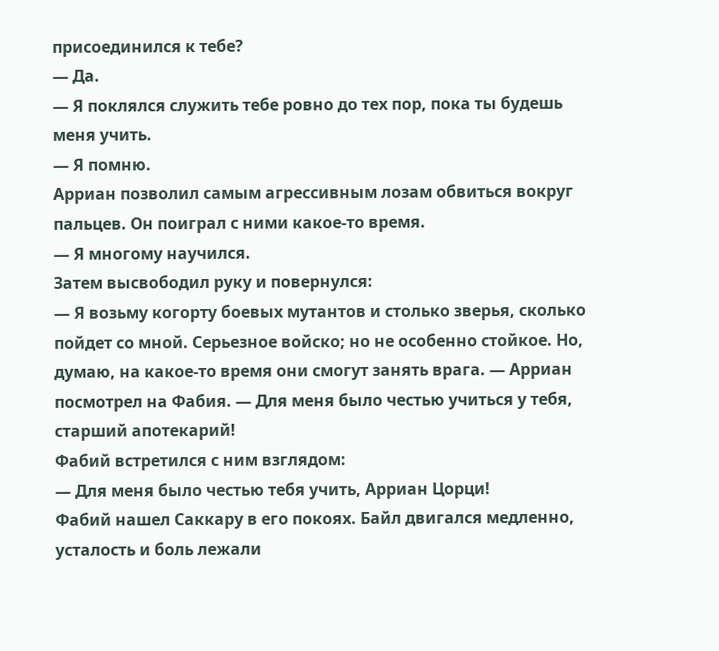присоединился к тебе?
— Да.
— Я поклялся служить тебе ровно до тех пор, пока ты будешь меня учить.
— Я помню.
Арриан позволил самым агрессивным лозам обвиться вокруг пальцев. Он поиграл с ними какое-то время.
— Я многому научился.
Затем высвободил руку и повернулся:
— Я возьму когорту боевых мутантов и столько зверья, сколько пойдет со мной. Серьезное войско; но не особенно стойкое. Но, думаю, на какое-то время они смогут занять врага. — Арриан посмотрел на Фабия. — Для меня было честью учиться у тебя, старший апотекарий!
Фабий встретился с ним взглядом:
— Для меня было честью тебя учить, Арриан Цорци!
Фабий нашел Саккару в его покоях. Байл двигался медленно, усталость и боль лежали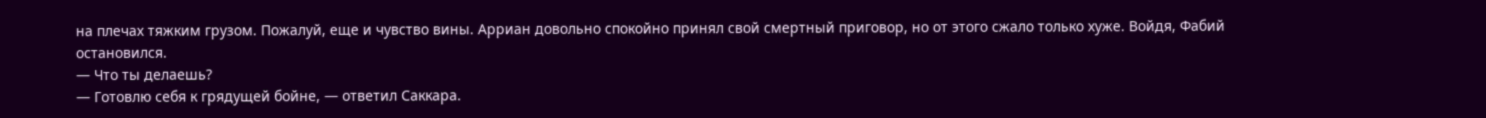на плечах тяжким грузом. Пожалуй, еще и чувство вины. Арриан довольно спокойно принял свой смертный приговор, но от этого сжало только хуже. Войдя, Фабий остановился.
— Что ты делаешь?
— Готовлю себя к грядущей бойне, — ответил Саккара.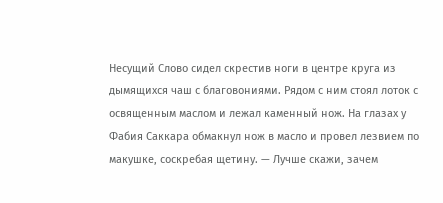Несущий Слово сидел скрестив ноги в центре круга из дымящихся чаш с благовониями. Рядом с ним стоял лоток с освященным маслом и лежал каменный нож. На глазах у Фабия Саккара обмакнул нож в масло и провел лезвием по макушке, соскребая щетину. — Лучше скажи, зачем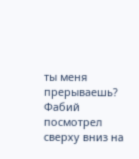ты меня прерываешь?
Фабий посмотрел сверху вниз на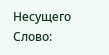Несущего Слово: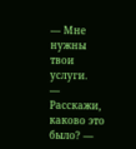— Мне нужны твои услуги.
— Расскажи, каково это было? —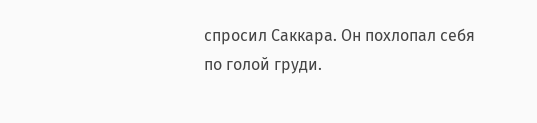спросил Саккара. Он похлопал себя по голой груди.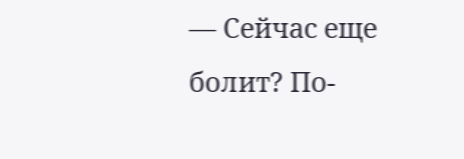— Сейчас еще болит? По-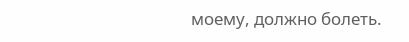моему, должно болеть.